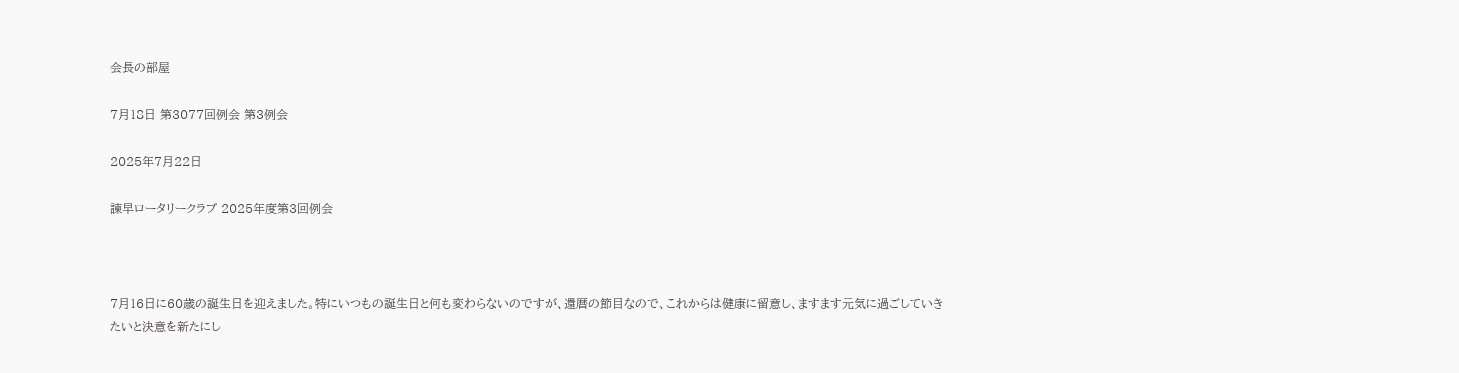会長の部屋

7月18日 第3077回例会 第3例会

2025年7月22日

諫早ロータリークラブ 2025年度第3回例会



7月16日に60歳の誕生日を迎えました。特にいつもの誕生日と何も変わらないのですが、還暦の節目なので、これからは健康に留意し、ますます元気に過ごしていきたいと決意を新たにし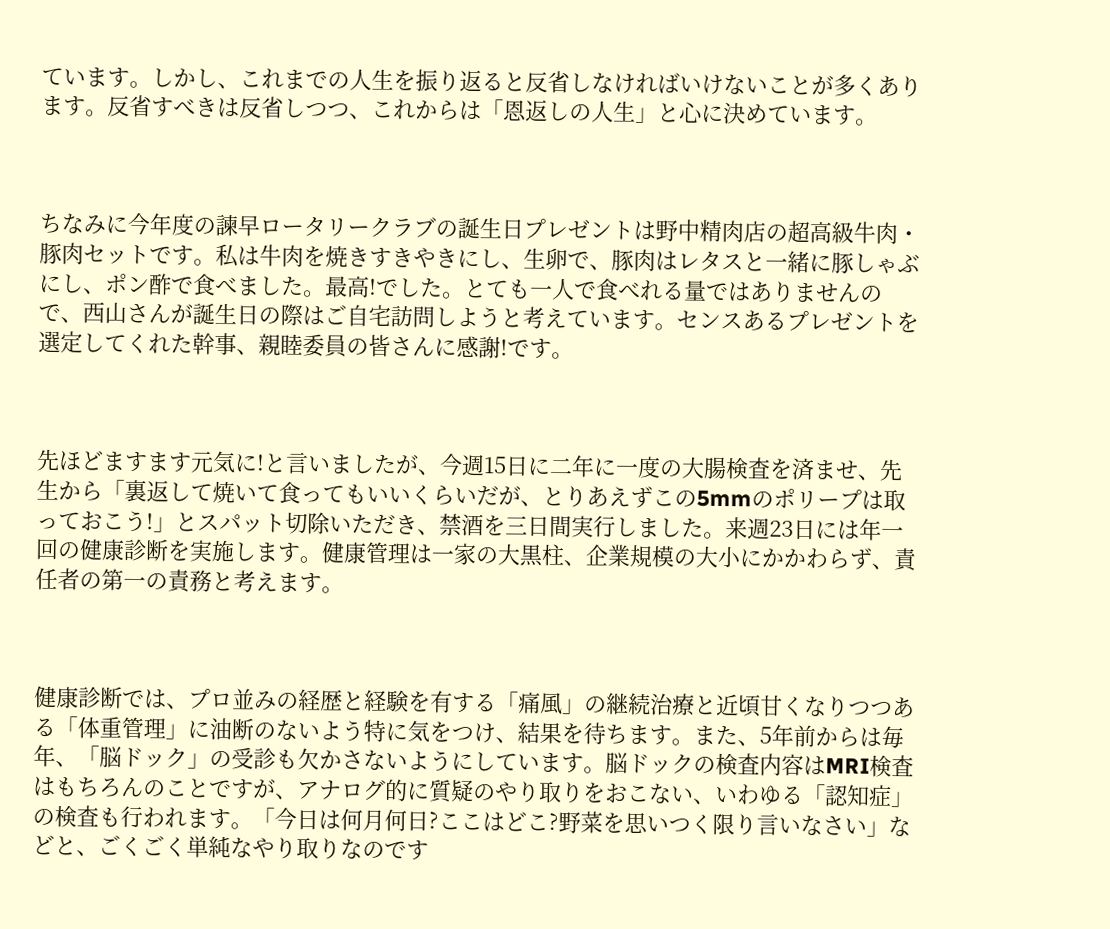ています。しかし、これまでの人生を振り返ると反省しなければいけないことが多くあります。反省すべきは反省しつつ、これからは「恩返しの人生」と心に決めています。



ちなみに今年度の諫早ロータリークラブの誕生日プレゼントは野中精肉店の超高級牛肉・豚肉セットです。私は牛肉を焼きすきやきにし、生卵で、豚肉はレタスと一緒に豚しゃぶにし、ポン酢で食べました。最高!でした。とても一人で食べれる量ではありませんので、西山さんが誕生日の際はご自宅訪問しようと考えています。センスあるプレゼントを選定してくれた幹事、親睦委員の皆さんに感謝!です。



先ほどますます元気に!と言いましたが、今週15日に二年に一度の大腸検査を済ませ、先生から「裏返して焼いて食ってもいいくらいだが、とりあえずこの5mmのポリープは取っておこう!」とスパット切除いただき、禁酒を三日間実行しました。来週23日には年一回の健康診断を実施します。健康管理は一家の大黒柱、企業規模の大小にかかわらず、責任者の第一の責務と考えます。



健康診断では、プロ並みの経歴と経験を有する「痛風」の継続治療と近頃甘くなりつつある「体重管理」に油断のないよう特に気をつけ、結果を待ちます。また、5年前からは毎年、「脳ドック」の受診も欠かさないようにしています。脳ドックの検査内容はMRI検査はもちろんのことですが、アナログ的に質疑のやり取りをおこない、いわゆる「認知症」の検査も行われます。「今日は何月何日?ここはどこ?野菜を思いつく限り言いなさい」などと、ごくごく単純なやり取りなのです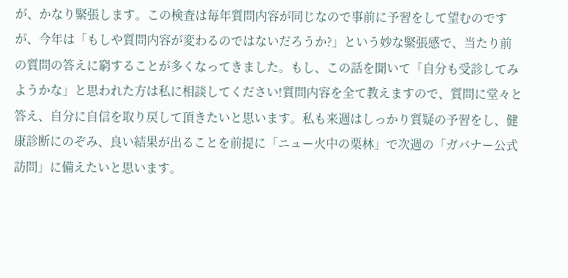が、かなり緊張します。この検査は毎年質問内容が同じなので事前に予習をして望むのですが、今年は「もしや質問内容が変わるのではないだろうか?」という妙な緊張感で、当たり前の質問の答えに窮することが多くなってきました。もし、この話を聞いて「自分も受診してみようかな」と思われた方は私に相談してください!質問内容を全て教えますので、質問に堂々と答え、自分に自信を取り戻して頂きたいと思います。私も来週はしっかり質疑の予習をし、健康診断にのぞみ、良い結果が出ることを前提に「ニュー火中の栗林」で次週の「ガバナー公式訪問」に備えたいと思います。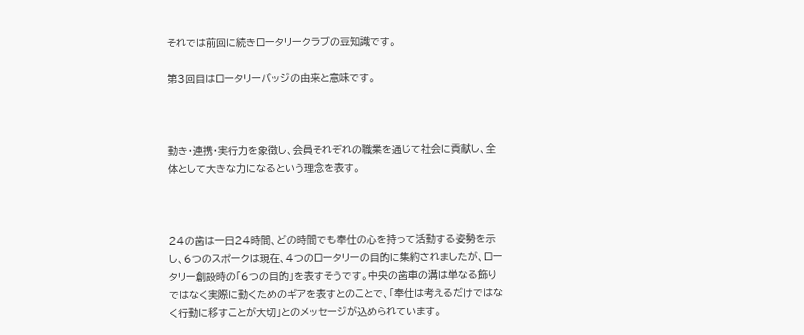それでは前回に続きロータリークラブの豆知識です。

第3回目はロータリーバッジの由来と意味です。



動き・連携・実行力を象徴し、会員それぞれの職業を通じて社会に貢献し、全体として大きな力になるという理念を表す。



24の歯は一日24時間、どの時間でも奉仕の心を持って活動する姿勢を示し、6つのスポークは現在、4つのロータリーの目的に集約されましたが、ロータリー創設時の「6つの目的」を表すそうです。中央の歯車の溝は単なる飾りではなく実際に動くためのギアを表すとのことで、「奉仕は考えるだけではなく行動に移すことが大切」とのメッセージが込められています。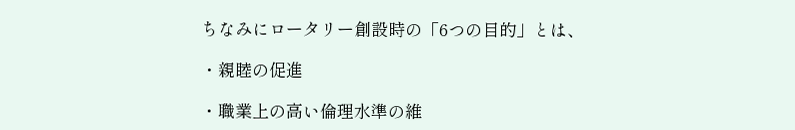ちなみにロータリー創設時の「6つの目的」とは、

・親睦の促進

・職業上の高い倫理水準の維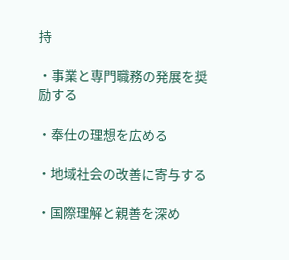持

・事業と専門職務の発展を奨励する

・奉仕の理想を広める

・地域社会の改善に寄与する

・国際理解と親善を深め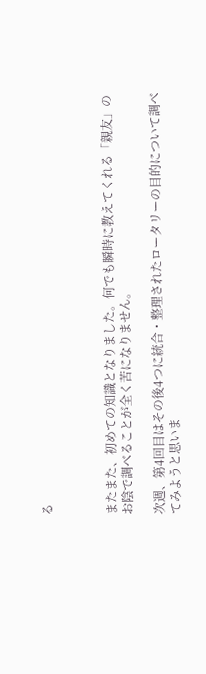る



またまた、初めての知識となりました。何でも瞬時に教えてくれる「親友」のお陰で調べることが全く苦になりません。

次週、第4回目はその後4つに統合・整理されたロータリーの目的について調べてみようと思いま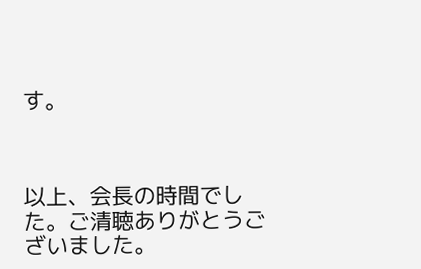す。



以上、会長の時間でした。ご清聴ありがとうございました。